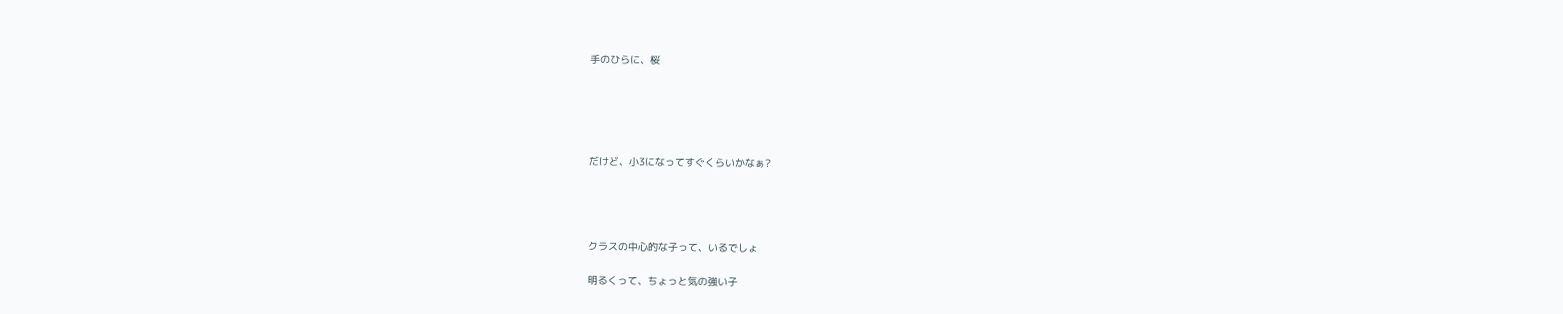手のひらに、桜





だけど、小3になってすぐくらいかなぁ?




クラスの中心的な子って、いるでしょ

明るくって、ちょっと気の強い子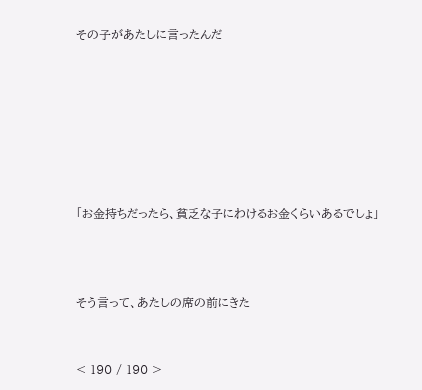その子があたしに言ったんだ







「お金持ちだったら、貧乏な子にわけるお金くらいあるでしょ」



そう言って、あたしの席の前にきた


< 190 / 190 >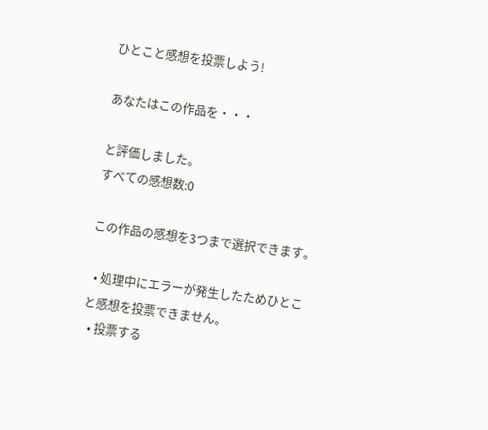ひとこと感想を投票しよう!

あなたはこの作品を・・・

と評価しました。
すべての感想数:0

この作品の感想を3つまで選択できます。

  • 処理中にエラーが発生したためひとこと感想を投票できません。
  • 投票する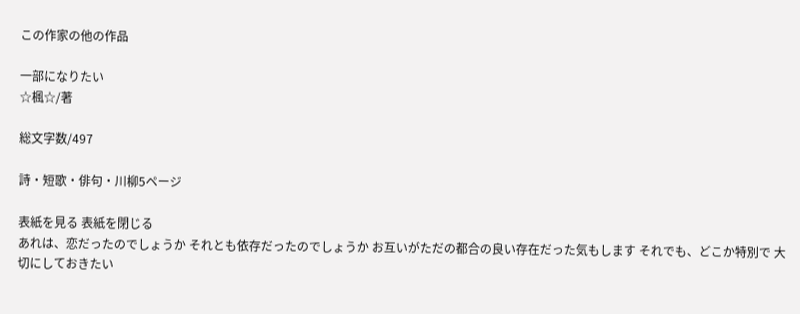この作家の他の作品

一部になりたい
☆楓☆/著

総文字数/497

詩・短歌・俳句・川柳5ページ

表紙を見る 表紙を閉じる
あれは、恋だったのでしょうか それとも依存だったのでしょうか お互いがただの都合の良い存在だった気もします それでも、どこか特別で 大切にしておきたい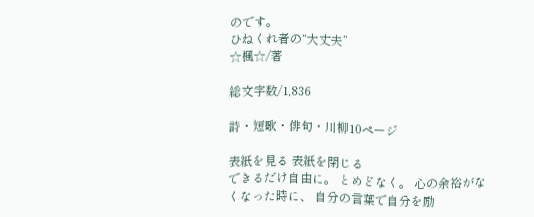のです。
ひねくれ者の“大丈夫”
☆楓☆/著

総文字数/1,836

詩・短歌・俳句・川柳10ページ

表紙を見る 表紙を閉じる
できるだけ自由に。 とめどなく。 心の余裕がなくなった時に、 自分の言葉で自分を励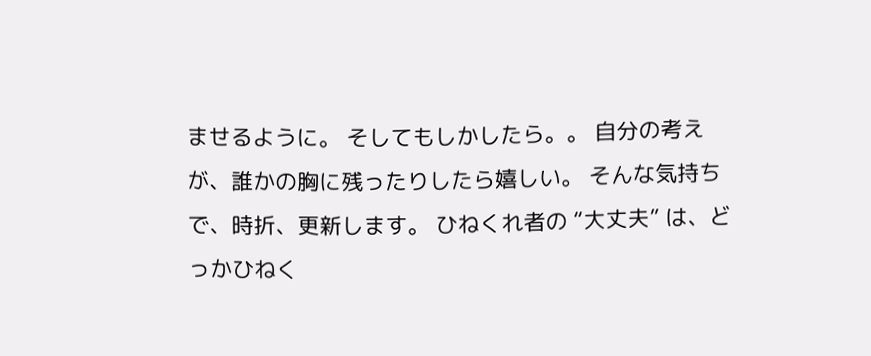ませるように。 そしてもしかしたら。。 自分の考えが、誰かの胸に残ったりしたら嬉しい。 そんな気持ちで、時折、更新します。 ひねくれ者の “大丈夫” は、どっかひねく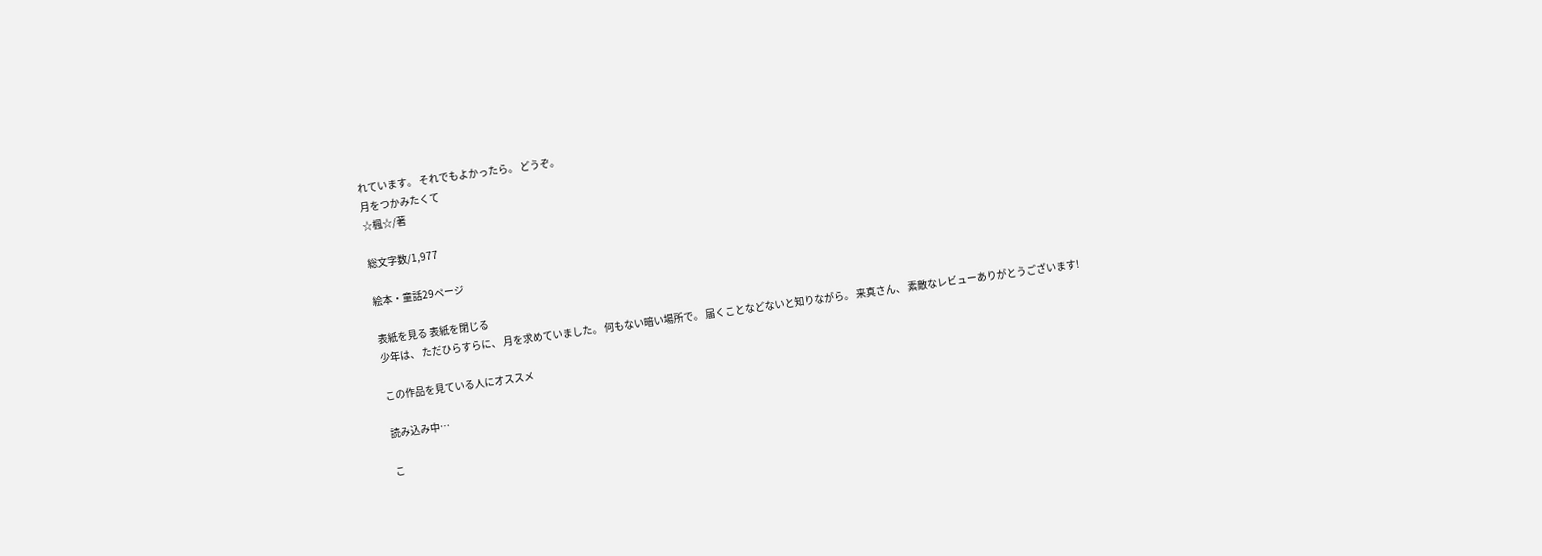れています。 それでもよかったら。 どうぞ。
月をつかみたくて
☆楓☆/著

総文字数/1,977

絵本・童話29ページ

表紙を見る 表紙を閉じる
少年は、 ただひらすらに、 月を求めていました。 何もない暗い場所で。 届くことなどないと知りながら。 来真さん、 素敵なレビューありがとうございます!

この作品を見ている人にオススメ

読み込み中…

こ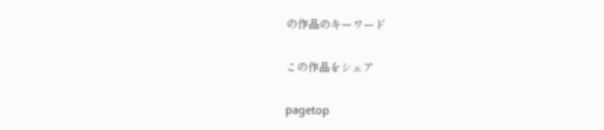の作品のキーワード

この作品をシェア

pagetop